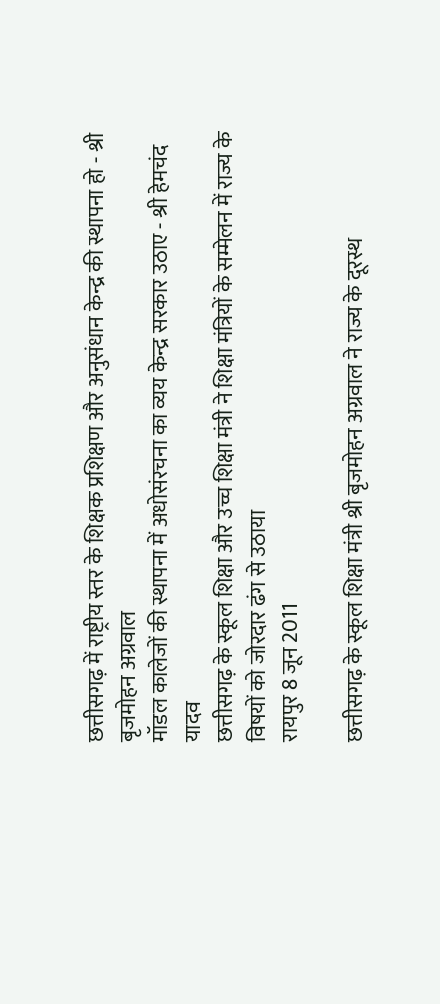छत्तीसगढ़ में राष्ट्रीय स्तर के शिक्षक प्रशिक्षण और अनुसंधान केन्द्र की स्थापना हो - श्री बृजमोहन अग्रवाल
मॉडल कालेजों की स्थापना में अधोसंरचना का व्यय केन्द्र सरकार उठाए - श्री हेमचंद यादव
छत्तीसगढ़ के स्कूल शिक्षा और उच्च शिक्षा मंत्री ने शिक्षा मंत्रियों के सम्मेलन में राज्य के विषयों को जोरदार ढंग से उठाया
रायपुर 8 जून 2011

छत्तीसगढ़ के स्कूल शिक्षा मंत्री श्री बृजमोहन अग्रवाल ने राज्य के दूरस्थ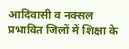आदिवासी व नक्सल प्रभावित जिलों में शिक्षा के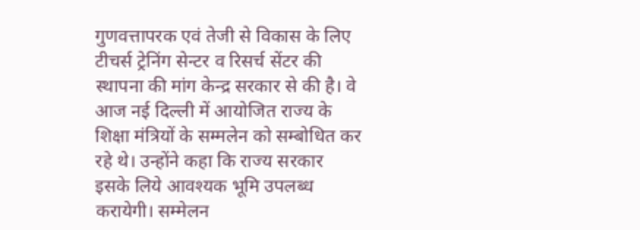गुणवत्तापरक एवं तेजी से विकास के लिए टीचर्स ट्रेनिंग सेन्टर व रिसर्च सेंटर की स्थापना की मांग केन्द्र सरकार से की है। वे आज नई दिल्ली में आयोजित राज्य के शिक्षा मंत्रियों के सम्मलेन को सम्बोधित कर रहे थे। उन्होंने कहा कि राज्य सरकार इसके लिये आवश्यक भूमि उपलब्ध करायेगी। सम्मेलन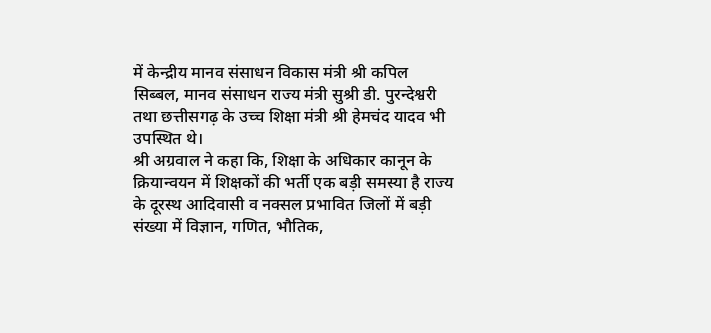में केन्द्रीय मानव संसाधन विकास मंत्री श्री कपिल सिब्बल, मानव संसाधन राज्य मंत्री सुश्री डी. पुरन्देश्वरी तथा छत्तीसगढ़ के उच्च शिक्षा मंत्री श्री हेमचंद यादव भी उपस्थित थे।
श्री अग्रवाल ने कहा कि, शिक्षा के अधिकार कानून के क्रियान्वयन में शिक्षकों की भर्ती एक बड़ी समस्या है राज्य के दूरस्थ आदिवासी व नक्सल प्रभावित जिलों में बड़ी संख्या में विज्ञान, गणित, भौतिक,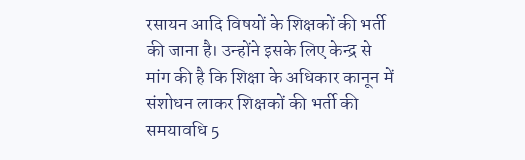रसायन आदि विषयों के शिक्षकों की भर्ती की जाना है। उन्होंने इसके लिए केन्द्र से मांग की है कि शिक्षा के अधिकार कानून में संशोधन लाकर शिक्षकों की भर्ती की समयावधि 5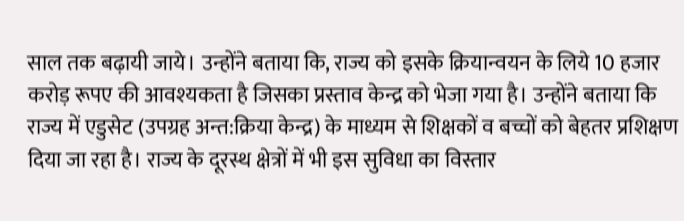साल तक बढ़ायी जाये। उन्होंने बताया कि, राज्य को इसके क्रियान्वयन के लिये 10 हजार करोड़ रूपए की आवश्यकता है जिसका प्रस्ताव केन्द्र को भेजा गया है। उन्होंने बताया कि राज्य में एडुसेट (उपग्रह अन्त:क्रिया केन्द्र) के माध्यम से शिक्षकों व बच्चों को बेहतर प्रशिक्षण दिया जा रहा है। राज्य के दूरस्थ क्षेत्रों में भी इस सुविधा का विस्तार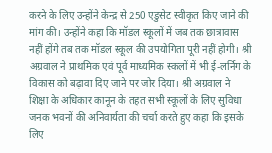करने के लिए उन्होंने केन्द्र से 250 एडुसेट स्वीकृत किए जाने की मांग की। उन्होंने कहा कि मॉडल स्कूलों में जब तक छात्रावास नहीं होंगे तब तक मॉडल स्कूल की उपयोगिता पूरी नहीं होगी। श्री अग्रवाल ने प्राथमिक एवं पूर्व माध्यमिक स्कलों में भी ई-लर्निग के विकास को बढ़ावा दिए जाने पर जोर दिया। श्री अग्रवाल ने शिक्षा के अधिकार कानून के तहत सभी स्कूलों के लिए सुविधा जनक भवनों की अनिवार्यता की चर्चा करते हुए कहा कि इसके लिए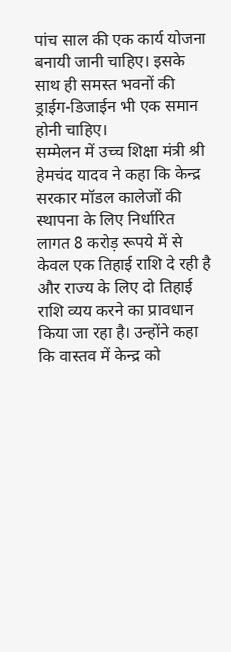पांच साल की एक कार्य योजना बनायी जानी चाहिए। इसके साथ ही समस्त भवनों की ड्राईग-डिजाईन भी एक समान होनी चाहिए।
सम्मेलन में उच्च शिक्षा मंत्री श्री हेमचंद यादव ने कहा कि केन्द्र सरकार मॉडल कालेजों की स्थापना के लिए निर्धारित लागत 8 करोड़ रूपये में से केवल एक तिहाई राशि दे रही है और राज्य के लिए दो तिहाई राशि व्यय करने का प्रावधान किया जा रहा है। उन्होंने कहा कि वास्तव में केन्द्र को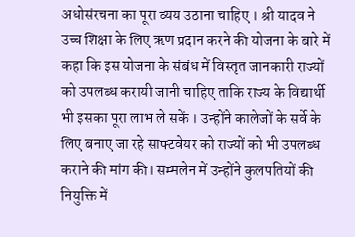अधोसंरचना का पूरा व्यय उठाना चाहिए । श्री यादव ने उच्च शिक्षा के लिए ऋण प्रदान करने की योजना के बारे में कहा कि इस योजना के संबंध में विस्तृत जानकारी राज्यों को उपलब्ध करायी जानी चाहिए ताकि राज्य के विद्यार्थी भी इसका पूरा लाभ ले सकें । उन्होंने कालेजों के सर्वे के लिए बनाए जा रहे साफ्टवेयर को राज्यों को भी उपलब्ध कराने की मांग की। सम्मलेन में उन्होंने कुलपतियों की नियुक्ति में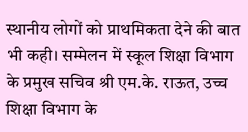स्थानीय लोगों को प्राथमिकता देने की बात भी कही। सम्मेलन में स्कूल शिक्षा विभाग के प्रमुख सचिव श्री एम.के. राऊत, उच्च शिक्षा विभाग के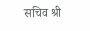सचिव श्री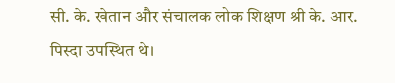सी. के. खेतान और संचालक लोक शिक्षण श्री के. आर. पिस्दा उपस्थित थे।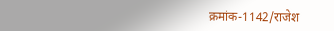क्रमांक-1142/राजेश